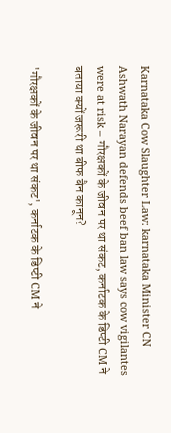Karnataka Cow Slaughter Law: karnataka Minister CN Ashwath Narayan defends beef ban law says cow vigilantes were at risk – गौरक्षकों के जीवन पर था संकट, कर्नाटक के डिप्टी CM ने बताया क्यों जरूरी था बीफ बैन कानून?

'गौरक्षकों के जीवन पर था संकट', कर्नाटक के डिप्टी CM ने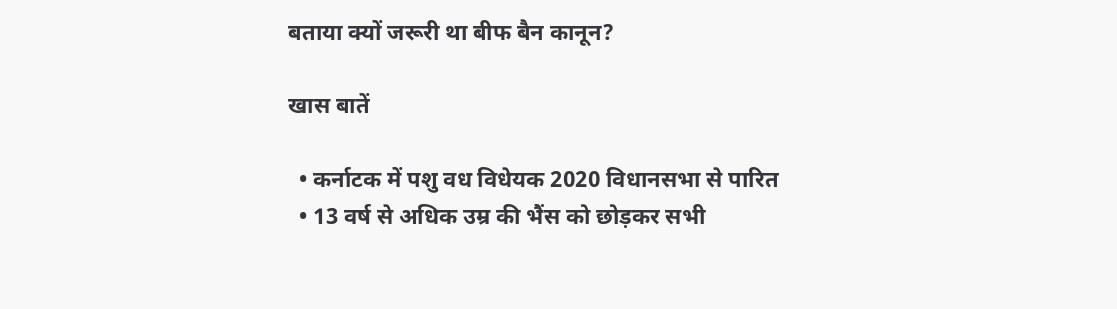बताया क्यों जरूरी था बीफ बैन कानून?

खास बातें

  • कर्नाटक में पशु वध विधेयक 2020 विधानसभा से पारित
  • 13 वर्ष से अधिक उम्र की भैंस को छोड़कर सभी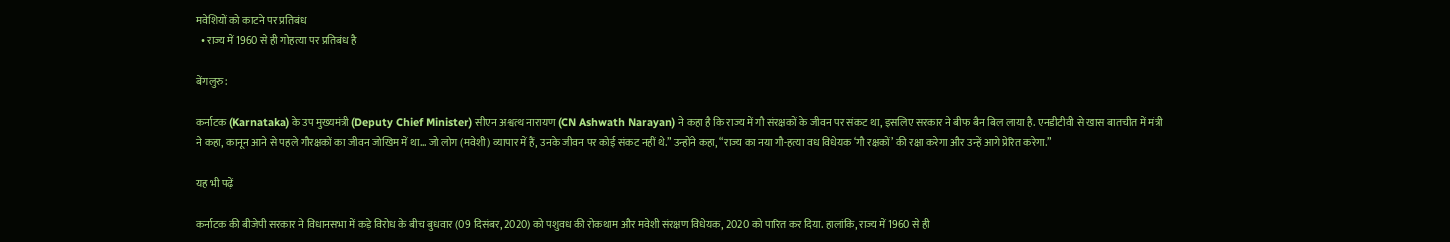मवेशियों को काटने पर प्रतिबंध
  • राज्य में 1960 से ही गोहत्या पर प्रतिबंध है

बेंगलुरु:

कर्नाटक (Karnataka) के उप मुख्यमंत्री (Deputy Chief Minister) सीएन अश्वत्थ नारायण (CN Ashwath Narayan) ने कहा है कि राज्य में गौ संरक्षकों के जीवन पर संकट था, इसलिए सरकार ने बीफ बैन बिल लाया है. एनडीटीवी से खास बातचीत में मंत्री ने कहा, कानून आने से पहले गौरक्षकों का जीवन जोखिम में था… जो लोग (मवेशी) व्यापार में हैं, उनके जीवन पर कोई संकट नहीं थे.” उन्होंने कहा, “राज्य का नया गौ-हत्या वध विधेयक ‘गौ रक्षकों’ की रक्षा करेगा और उन्हें आगे प्रेरित करेगा.”

यह भी पढ़ें

कर्नाटक की बीजेपी सरकार ने विधानसभा में कड़े विरोध के बीच बुधवार (09 दिसंबर, 2020) को पशुवध की रोकथाम और मवेशी संरक्षण विधेयक, 2020 को पारित कर दिया. हालांकि, राज्य में 1960 से ही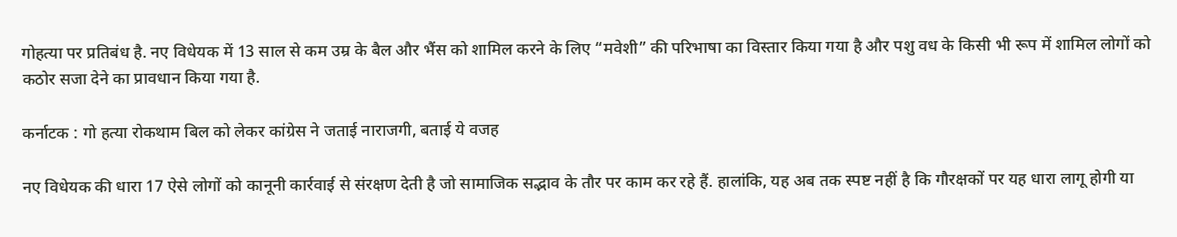गोहत्या पर प्रतिबंध है. नए विधेयक में 13 साल से कम उम्र के बैल और भैंस को शामिल करने के लिए “मवेशी” की परिभाषा का विस्तार किया गया है और पशु वध के किसी भी रूप में शामिल लोगों को कठोर सजा देने का प्रावधान किया गया है.

कर्नाटक : गो हत्या रोकथाम बिल को लेकर कांग्रेस ने जताई नाराजगी, बताई ये वजह

नए विधेयक की धारा 17 ऐसे लोगों को कानूनी कार्रवाई से संरक्षण देती है जो सामाजिक सद्भाव के तौर पर काम कर रहे हैं. हालांकि, यह अब तक स्पष्ट नहीं है कि गौरक्षकों पर यह धारा लागू होगी या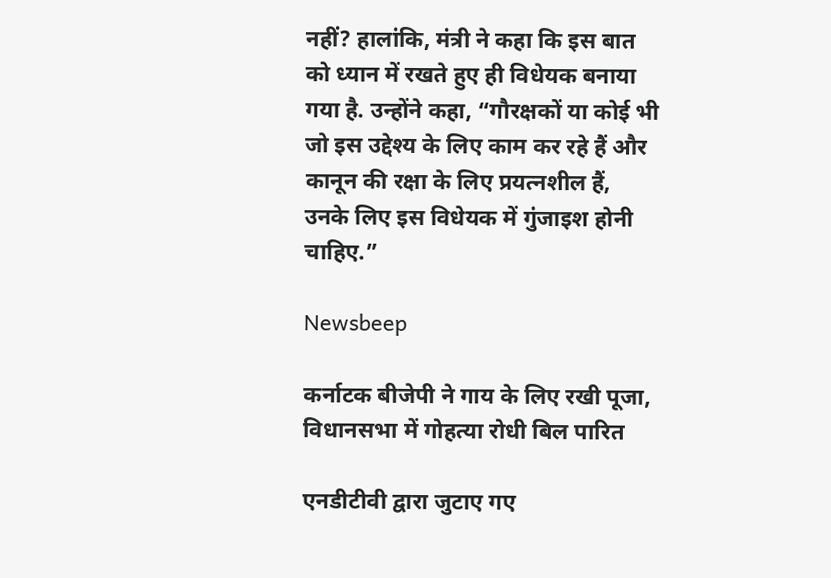नहीं? हालांकि, मंत्री ने कहा कि इस बात को ध्यान में रखते हुए ही विधेयक बनाया गया है. उन्होंने कहा, “गौरक्षकों या कोई भी जो इस उद्देश्य के लिए काम कर रहे हैं और कानून की रक्षा के लिए प्रयत्नशील हैं, उनके लिए इस विधेयक में गुंजाइश होनी चाहिए.”

Newsbeep

कर्नाटक बीजेपी ने गाय के लिए रखी पूजा, विधानसभा में गोहत्‍या रोधी बिल पारित

एनडीटीवी द्वारा जुटाए गए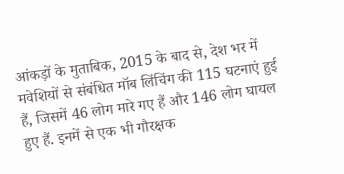आंकड़ों के मुताबिक, 2015 के बाद से, देश भर में मवेशियों से संबंधित मॉब लिंचिंग की 115 घटनाएं हुई हैं, जिसमें 46 लोग मारे गए हैं और 146 लोग घायल हुए हैं. इनमें से एक भी गौरक्षक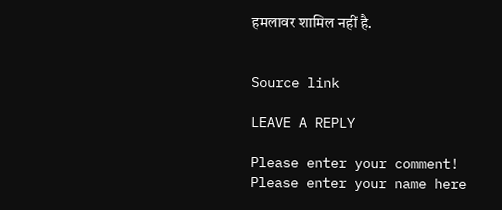हमलावर शामिल नहीं है.


Source link

LEAVE A REPLY

Please enter your comment!
Please enter your name here